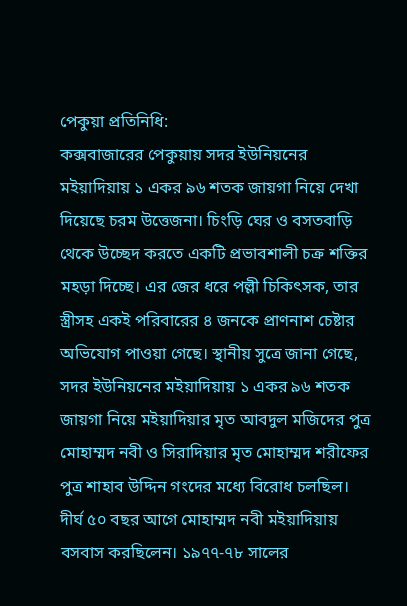পেকুয়া প্রতিনিধি:
কক্সবাজারের পেকুয়ায় সদর ইউনিয়নের মইয়াদিয়ায় ১ একর ৯৬ শতক জায়গা নিয়ে দেখা দিয়েছে চরম উত্তেজনা। চিংড়ি ঘের ও বসতবাড়ি থেকে উচ্ছেদ করতে একটি প্রভাবশালী চক্র শক্তির মহড়া দিচ্ছে। এর জের ধরে পল্লী চিকিৎসক, তার স্ত্রীসহ একই পরিবারের ৪ জনকে প্রাণনাশ চেষ্টার অভিযোগ পাওয়া গেছে। স্থানীয় সুত্রে জানা গেছে, সদর ইউনিয়নের মইয়াদিয়ায় ১ একর ৯৬ শতক জায়গা নিয়ে মইয়াদিয়ার মৃত আবদুল মজিদের পুত্র মোহাম্মদ নবী ও সিরাদিয়ার মৃত মোহাম্মদ শরীফের পুত্র শাহাব উদ্দিন গংদের মধ্যে বিরোধ চলছিল। দীর্ঘ ৫০ বছর আগে মোহাম্মদ নবী মইয়াদিয়ায় বসবাস করছিলেন। ১৯৭৭-৭৮ সালের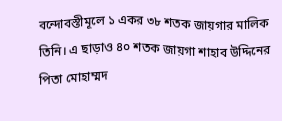বন্দোবস্তীমূলে ১ একর ৩৮ শতক জায়গার মালিক তিনি। এ ছাড়াও ৪০ শতক জায়গা শাহাব উদ্দিনের পিতা মোহাম্মদ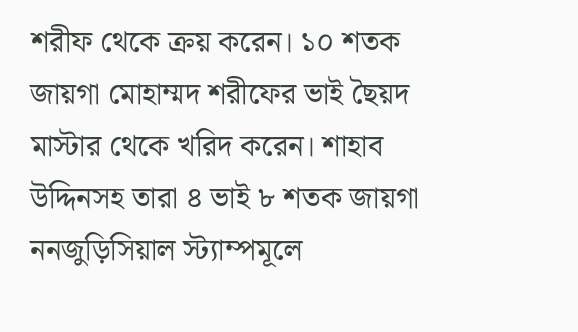শরীফ থেকে ক্রয় করেন। ১০ শতক জায়গা মোহাম্মদ শরীফের ভাই ছৈয়দ মাস্টার থেকে খরিদ করেন। শাহাব উদ্দিনসহ তারা ৪ ভাই ৮ শতক জায়গা ননজুড়িসিয়াল স্ট্যাম্পমূলে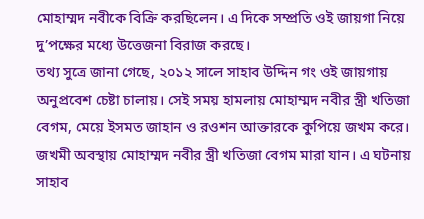মোহাম্মদ নবীকে বিক্রি করছিলেন। এ দিকে সম্প্রতি ওই জায়গা নিয়ে দু’পক্ষের মধ্যে উত্তেজনা বিরাজ করছে।
তথ্য সুত্রে জানা গেছে, ২০১২ সালে সাহাব উদ্দিন গং ওই জায়গায় অনুপ্রবেশ চেষ্টা চালায়। সেই সময় হামলায় মোহাম্মদ নবীর স্ত্রী খতিজা বেগম, মেয়ে ইসমত জাহান ও রওশন আক্তারকে কুপিয়ে জখম করে। জখমী অবস্থায় মোহাম্মদ নবীর স্ত্রী খতিজা বেগম মারা যান। এ ঘটনায় সাহাব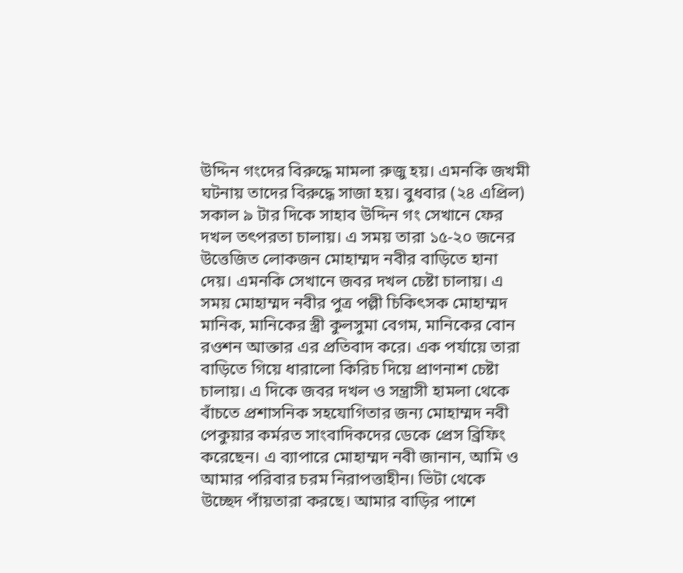উদ্দিন গংদের বিরুদ্ধে মামলা রুজু হয়। এমনকি জখমী ঘটনায় তাদের বিরুদ্ধে সাজা হয়। বুধবার (২৪ এপ্রিল) সকাল ৯ টার দিকে সাহাব উদ্দিন গং সেখানে ফের দখল তৎপরতা চালায়। এ সময় তারা ১৫-২০ জনের উত্তেজিত লোকজন মোহাম্মদ নবীর বাড়িতে হানা দেয়। এমনকি সেখানে জবর দখল চেষ্টা চালায়। এ সময় মোহাম্মদ নবীর পুত্র পল্লী চিকিৎসক মোহাম্মদ মানিক, মানিকের স্ত্রী কুলসুমা বেগম, মানিকের বোন রওশন আক্তার এর প্রতিবাদ করে। এক পর্যায়ে তারা বাড়িতে গিয়ে ধারালো কিরিচ দিয়ে প্রাণনাশ চেষ্টা চালায়। এ দিকে জবর দখল ও সন্ত্রাসী হামলা থেকে বাঁচতে প্রশাসনিক সহযোগিতার জন্য মোহাম্মদ নবী পেকুয়ার কর্মরত সাংবাদিকদের ডেকে প্রেস ব্রিফিং করেছেন। এ ব্যাপারে মোহাম্মদ নবী জানান, আমি ও আমার পরিবার চরম নিরাপত্তাহীন। ভিটা থেকে উচ্ছেদ পাঁয়তারা করছে। আমার বাড়ির পাশে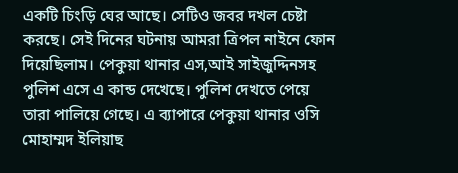একটি চিংড়ি ঘের আছে। সেটিও জবর দখল চেষ্টা করছে। সেই দিনের ঘটনায় আমরা ত্রিপল নাইনে ফোন দিয়েছিলাম। পেকুয়া থানার এস,আই সাইজুদ্দিনসহ পুলিশ এসে এ কান্ড দেখেছে। পুলিশ দেখতে পেয়ে তারা পালিয়ে গেছে। এ ব্যাপারে পেকুয়া থানার ওসি মোহাম্মদ ইলিয়াছ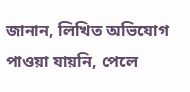জানান, লিখিত অভিযোগ পাওয়া যায়নি, পেলে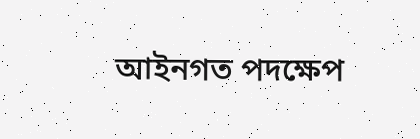আইনগত পদক্ষেপ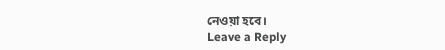নেওয়া হবে।
Leave a Reply